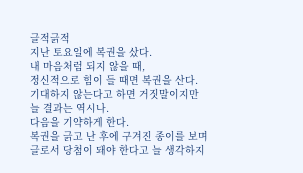글적긁적
지난 토요일에 복권을 샀다.
내 마음처럼 되지 않을 때,
정신적으로 힘이 들 때면 복권을 산다.
기대하지 않는다고 하면 거짓말이지만
늘 결과는 역시나.
다음을 기약하게 한다.
복권을 긁고 난 후에 구겨진 종이를 보며
글로서 당첨이 돼야 한다고 늘 생각하지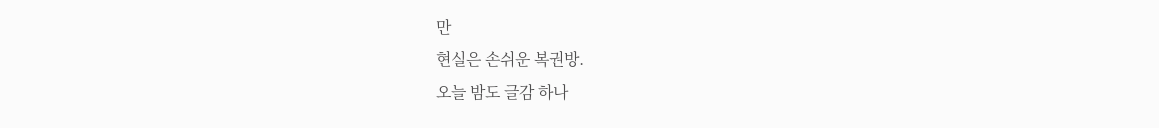만
현실은 손쉬운 복권방.
오늘 밤도 글감 하나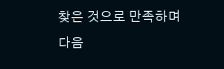찾은 것으로 만족하며
다음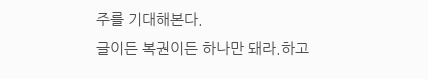주를 기대해본다.
글이든 복권이든 하나만 돼라.하고